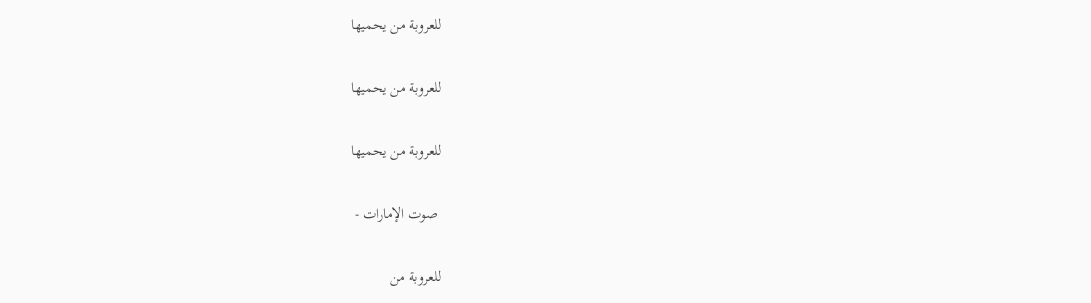للعروبة من يحميها

للعروبة من يحميها

للعروبة من يحميها

 صوت الإمارات -

للعروبة من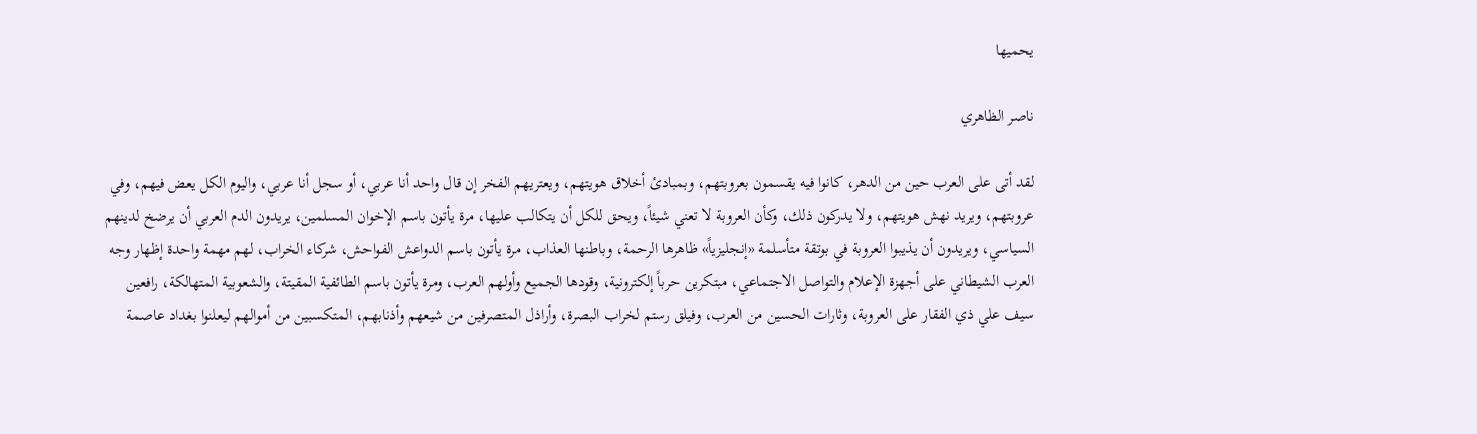يحميها

ناصر الظاهري

لقد أتى على العرب حين من الدهر، كانوا فيه يقسمون بعروبتهم، وبمبادئ أخلاق هويتهم، ويعتريهم الفخر إن قال واحد أنا عربي، أو سجل أنا عربي، واليوم الكل يعض فيهم، وفي عروبتهم، ويريد نهش هويتهم، ولا يدركون ذلك، وكأن العروبة لا تعني شيئاً، ويحق للكل أن يتكالب عليها، مرة يأتون باسم الإخوان المسلمين، يريدون الدم العربي أن يرضخ لدينهم السياسي، ويريدون أن يذيبوا العروبة في بوتقة متأسلمة «إنجليزياً» ظاهرها الرحمة، وباطنها العذاب، مرة يأتون باسم الدواعش الفواحش، شركاء الخراب، لهم مهمة واحدة إظهار وجه العرب الشيطاني على أجهزة الإعلام والتواصل الاجتماعي، مبتكرين حرباً إلكترونية، وقودها الجميع وأولهم العرب، ومرة يأتون باسم الطائفية المقيتة، والشعوبية المتهالكة، رافعين سيف علي ذي الفقار على العروبة، وثارات الحسين من العرب، وفيلق رستم لخراب البصرة، وأراذل المتصرفين من شيعهم وأذنابهم، المتكسبين من أموالهم ليعلنوا بغداد عاصمة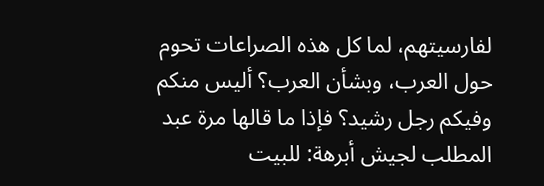لفارسيتهم، لما كل هذه الصراعات تحوم حول العرب، وبشأن العرب؟ أليس منكم وفيكم رجل رشيد؟ فإذا ما قالها مرة عبد المطلب لجيش أبرهة: للبيت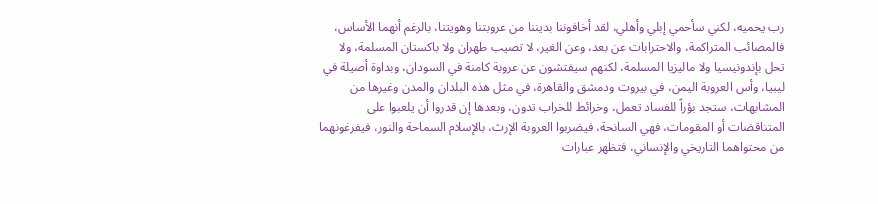رب يحميه، لكني سأحمي إبلي وأهلي، لقد أخافوننا بديننا من عروبتنا وهويتنا، بالرغم أنهما الأساس، فالمصائب المتراكمة، والاحترابات عن بعد، وعن الغير، لا تصيب طهران ولا باكستان المسلمة، ولا تحل بإندونيسيا ولا ماليزيا المسلمة، لكنهم سيفتشون عن عروبة كامنة في السودان، وبداوة أصيلة في ليبيا، وأس العروبة اليمن، في بيروت ودمشق والقاهرة، في مثل هذه البلدان والمدن وغيرها من المشابهات، ستجد بؤراً للفساد تعمل، وخرائط للخراب تدون، وبعدها إن قدروا أن يلعبوا على المتناقضات أو المقومات، فهي السانحة، فيضربوا العروبة الإرث، بالإسلام السماحة والنور، فيفرغونهما من محتواهما التاريخي والإنساني، فتظهر عبارات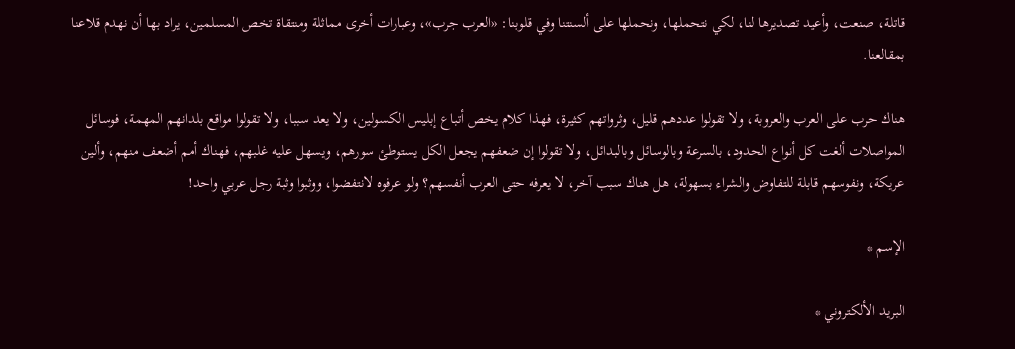قاتلة، صنعت، وأعيد تصديرها لنا، لكي نتحملها، ونحملها على ألسنتنا وفي قلوبنا: «العرب جرب»، وعبارات أخرى مماثلة ومنتقاة تخص المسلمين، يراد بها أن نهدم قلاعنا بمقالعنا.

هناك حرب على العرب والعروبة، ولا تقولوا عددهم قليل، وثرواتهم كثيرة، فهذا كلام يخص أتباع إبليس الكسولين، ولا يعد سببا، ولا تقولوا مواقع بلدانهم المهمة، فوسائل المواصلات ألغت كل أنواع الحدود، بالسرعة وبالوسائل وبالبدائل، ولا تقولوا إن ضعفهم يجعل الكل يستوطئ سورهم، ويسهل عليه غلبهم، فهناك أمم أضعف منهم، وألين عريكة، ونفوسهم قابلة للتفاوض والشراء بسهولة، هل هناك سبب آخر، لا يعرفه حتى العرب أنفسهم؟ ولو عرفوه لانتفضوا، ووثبوا وثبة رجل عربي واحد!

الإسم *

البريد الألكتروني *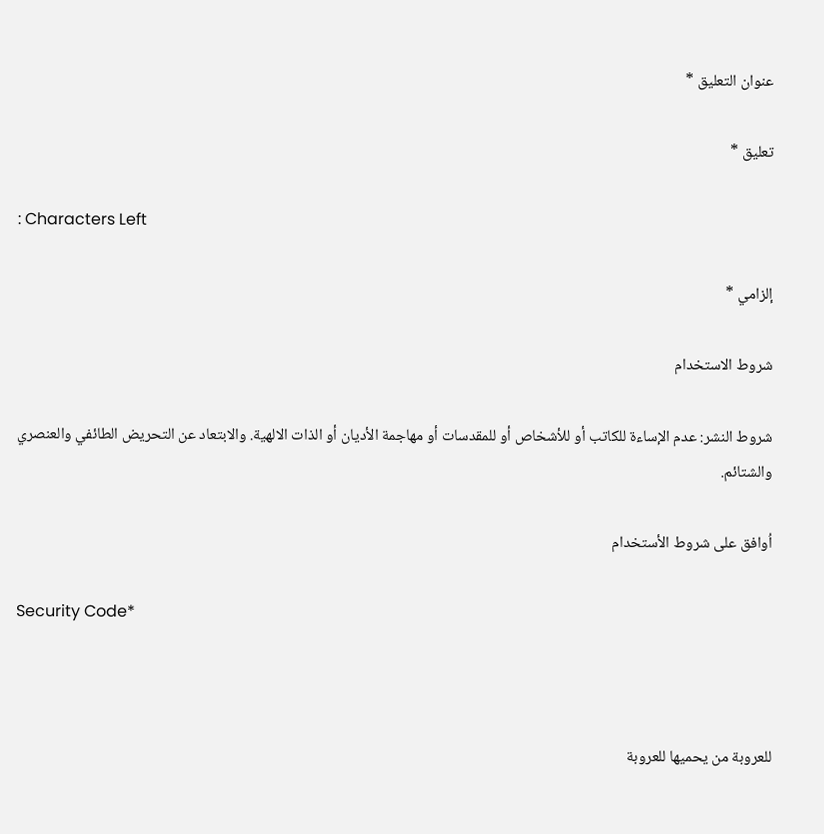عنوان التعليق *

تعليق *

: Characters Left

إلزامي *

شروط الاستخدام

شروط النشر: عدم الإساءة للكاتب أو للأشخاص أو للمقدسات أو مهاجمة الأديان أو الذات الالهية. والابتعاد عن التحريض الطائفي والعنصري والشتائم.

اُوافق على شروط الأستخدام

Security Code*



للعروبة من يحميها للعروبة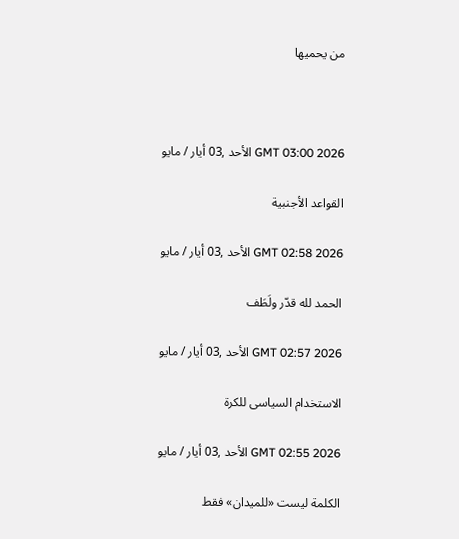من يحميها



GMT 03:00 2026 الأحد ,03 أيار / مايو

القواعد الأجنبية

GMT 02:58 2026 الأحد ,03 أيار / مايو

الحمد لله قدّر ولَطَف

GMT 02:57 2026 الأحد ,03 أيار / مايو

الاستخدام السياسى للكرة

GMT 02:55 2026 الأحد ,03 أيار / مايو

الكلمة ليست «للميدان» فقط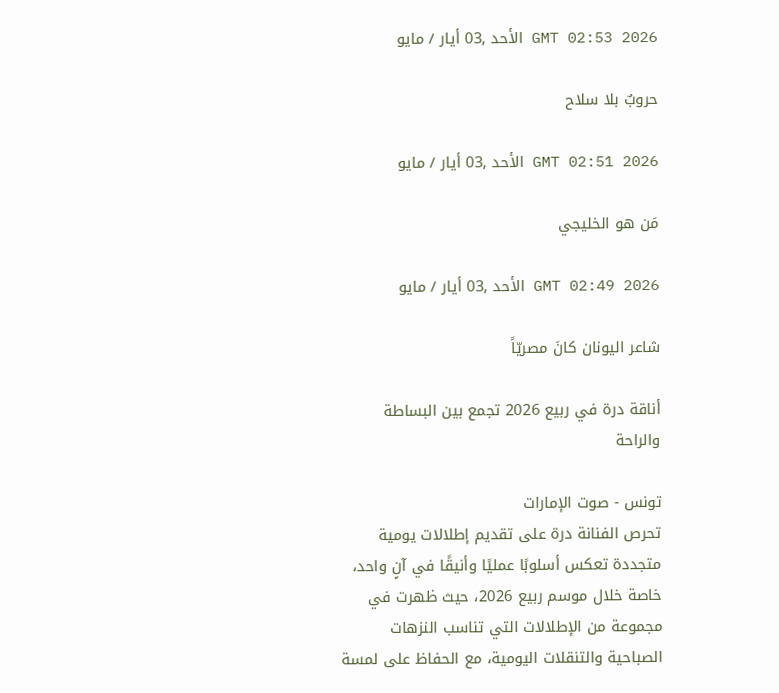GMT 02:53 2026 الأحد ,03 أيار / مايو

حروبٌ بلا سلاح

GMT 02:51 2026 الأحد ,03 أيار / مايو

مَن هو الخليجي

GMT 02:49 2026 الأحد ,03 أيار / مايو

شاعر اليونان كانَ مصريّاً

أناقة درة في ربيع 2026 تجمع بين البساطة والراحة

تونس - صوت الإمارات
تحرص الفنانة درة على تقديم إطلالات يومية متجددة تعكس أسلوبًا عمليًا وأنيقًا في آنٍ واحد، خاصة خلال موسم ربيع 2026، حيث ظهرت في مجموعة من الإطلالات التي تناسب النزهات الصباحية والتنقلات اليومية، مع الحفاظ على لمسة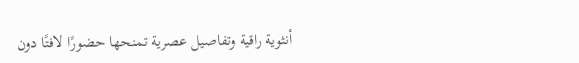أنثوية راقية وتفاصيل عصرية تمنحها حضورًا لافتًا دون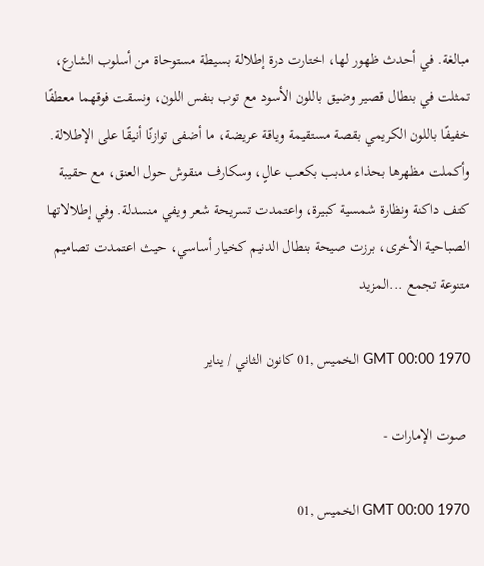مبالغة. في أحدث ظهور لها، اختارت درة إطلالة بسيطة مستوحاة من أسلوب الشارع، تمثلت في بنطال قصير وضيق باللون الأسود مع توب بنفس اللون، ونسقت فوقهما معطفًا خفيفًا باللون الكريمي بقصة مستقيمة وياقة عريضة، ما أضفى توازنًا أنيقًا على الإطلالة. وأكملت مظهرها بحذاء مدبب بكعب عالٍ، وسكارف منقوش حول العنق، مع حقيبة كتف داكنة ونظارة شمسية كبيرة، واعتمدت تسريحة شعر ويفي منسدلة. وفي إطلالاتها الصباحية الأخرى، برزت صيحة بنطال الدنيم كخيار أساسي، حيث اعتمدت تصاميم متنوعة تجمع ...المزيد

GMT 00:00 1970 الخميس ,01 كانون الثاني / يناير

 صوت الإمارات -

GMT 00:00 1970 الخميس ,01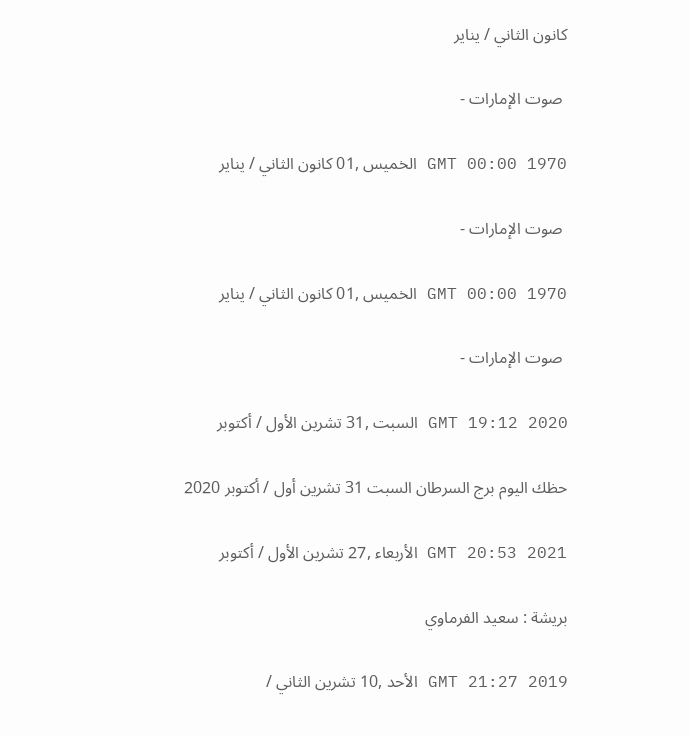كانون الثاني / يناير

 صوت الإمارات -

GMT 00:00 1970 الخميس ,01 كانون الثاني / يناير

 صوت الإمارات -

GMT 00:00 1970 الخميس ,01 كانون الثاني / يناير

 صوت الإمارات -

GMT 19:12 2020 السبت ,31 تشرين الأول / أكتوبر

حظك اليوم برج السرطان السبت 31 تشرين أول / أكتوبر 2020

GMT 20:53 2021 الأربعاء ,27 تشرين الأول / أكتوبر

بريشة : سعيد الفرماوي

GMT 21:27 2019 الأحد ,10 تشرين الثاني /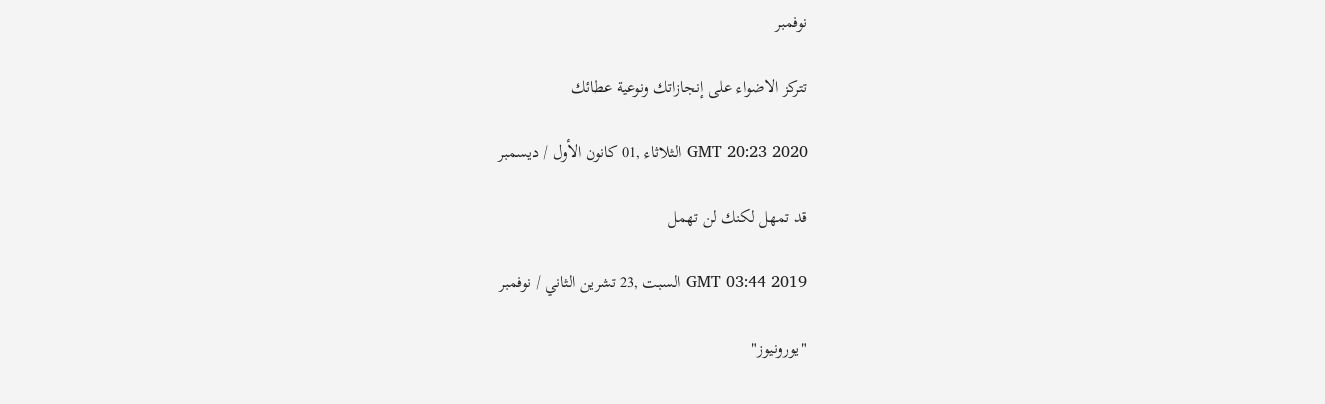نوفمبر

تتركز الاضواء على إنجازاتك ونوعية عطائك

GMT 20:23 2020 الثلاثاء ,01 كانون الأول / ديسمبر

قد تمهل لكنك لن تهمل

GMT 03:44 2019 السبت ,23 تشرين الثاني / نوفمبر

"يورونيوز"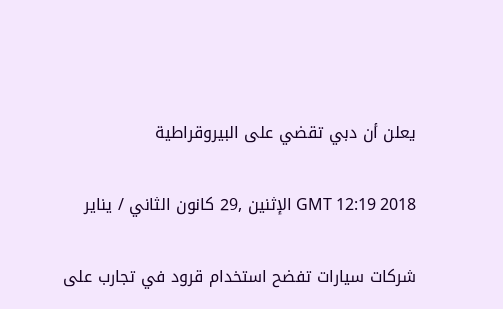يعلن أن دبي تقضي على البيروقراطية

GMT 12:19 2018 الإثنين ,29 كانون الثاني / يناير

شركات سيارات تفضح استخدام قرود في تجارب على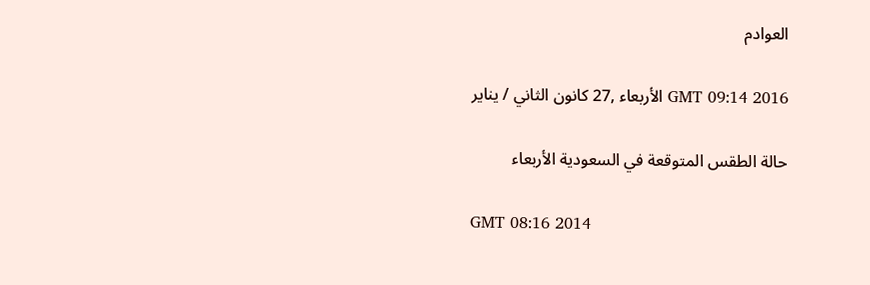العوادم

GMT 09:14 2016 الأربعاء ,27 كانون الثاني / يناير

حالة الطقس المتوقعة في السعودية الأربعاء

GMT 08:16 2014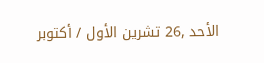الأحد ,26 تشرين الأول / أكتوبر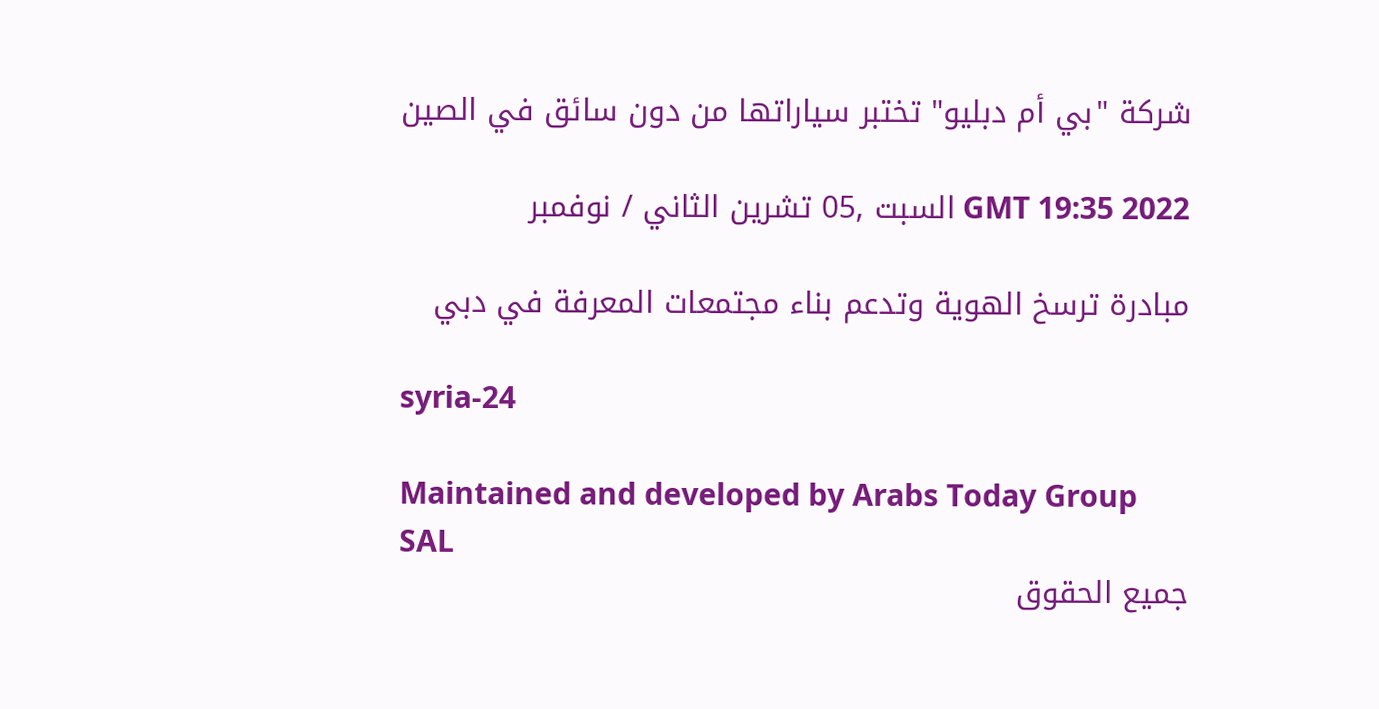شركة "بي أم دبليو" تختبر سياراتها من دون سائق في الصين

GMT 19:35 2022 السبت ,05 تشرين الثاني / نوفمبر

مبادرة ترسخ الهوية وتدعم بناء مجتمعات المعرفة في دبي

syria-24

Maintained and developed by Arabs Today Group SAL
جميع الحقوق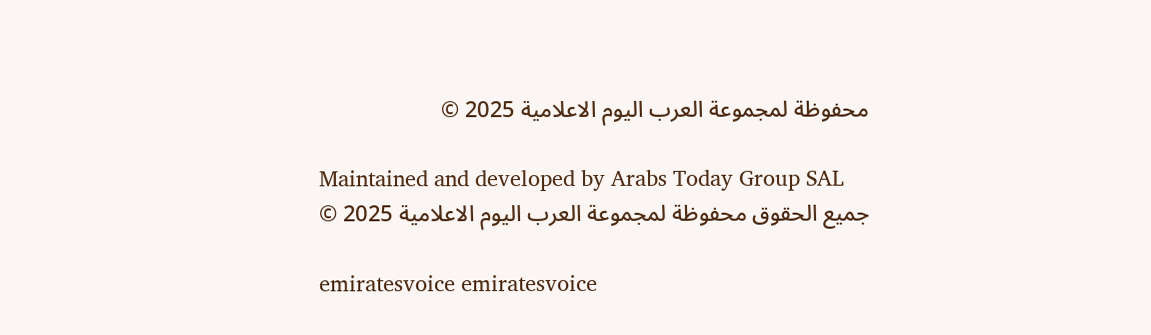محفوظة لمجموعة العرب اليوم الاعلامية 2025 ©

Maintained and developed by Arabs Today Group SAL
جميع الحقوق محفوظة لمجموعة العرب اليوم الاعلامية 2025 ©

emiratesvoice emiratesvoice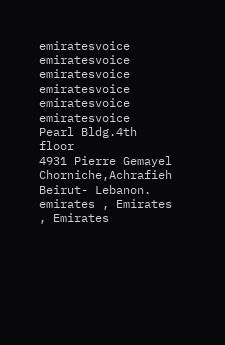emiratesvoice emiratesvoice
emiratesvoice emiratesvoice emiratesvoice
emiratesvoice
Pearl Bldg.4th floor
4931 Pierre Gemayel Chorniche,Achrafieh
Beirut- Lebanon.
emirates , Emirates , Emirates